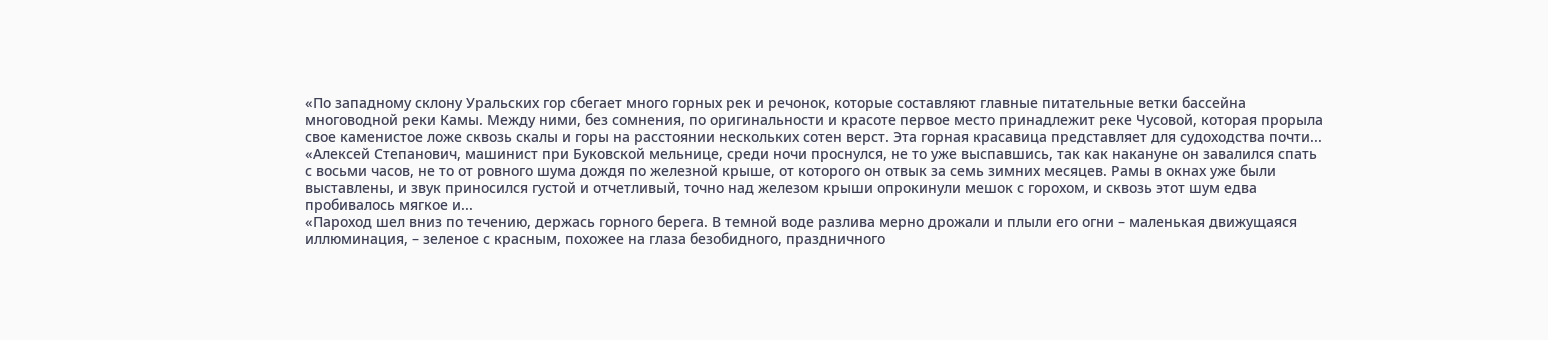«По западному склону Уральских гор сбегает много горных рек и речонок, которые составляют главные питательные ветки бассейна многоводной реки Камы. Между ними, без сомнения, по оригинальности и красоте первое место принадлежит реке Чусовой, которая прорыла свое каменистое ложе сквозь скалы и горы на расстоянии нескольких сотен верст. Эта горная красавица представляет для судоходства почти...
«Алексей Степанович, машинист при Буковской мельнице, среди ночи проснулся, не то уже выспавшись, так как накануне он завалился спать с восьми часов, не то от ровного шума дождя по железной крыше, от которого он отвык за семь зимних месяцев. Рамы в окнах уже были выставлены, и звук приносился густой и отчетливый, точно над железом крыши опрокинули мешок с горохом, и сквозь этот шум едва пробивалось мягкое и...
«Пароход шел вниз по течению, держась горного берега. В темной воде разлива мерно дрожали и плыли его огни – маленькая движущаяся иллюминация, – зеленое с красным, похожее на глаза безобидного, праздничного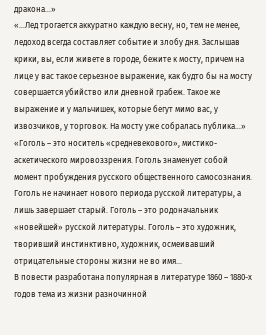дракона…»
«…Лед трогается аккуратно каждую весну, но, тем не менее, ледоход всегда составляет событие и злобу дня. Заслышав крики, вы, если живете в городе, бежите к мосту, причем на лице у вас такое серьезное выражение, как будто бы на мосту совершается убийство или дневной грабеж. Такое же выражение и у мальчишек, которые бегут мимо вас, у извозчиков, у торговок. На мосту уже собралась публика…»
«Гоголь – это носитель «средневекового», мистико-аскетического мировоззрения. Гоголь знаменует собой момент пробуждения русского общественного самосознания. Гоголь не начинает нового периода русской литературы, а лишь завершает старый. Гоголь – это родоначальник «новейшей» русской литературы. Гоголь – это художник, творивший инстинктивно, художник, осмеивавший отрицательные стороны жизни не во имя...
В повести разработана популярная в литературе 1860 – 1880-х годов тема из жизни разночинной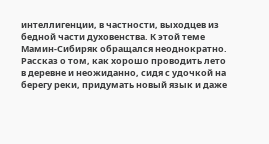интеллигенции, в частности, выходцев из бедной части духовенства. К этой теме Мамин-Сибиряк обращался неоднократно.
Рассказ о том, как хорошо проводить лето в деревне и неожиданно, сидя с удочкой на берегу реки, придумать новый язык и даже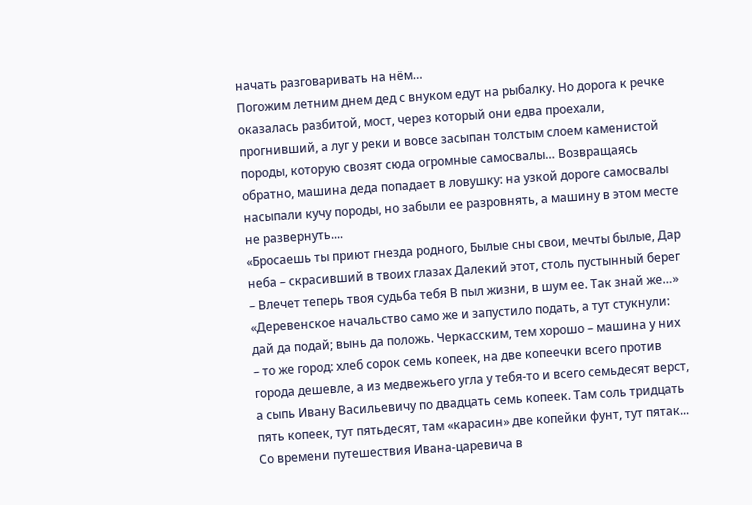начать разговаривать на нём…
Погожим летним днем дед с внуком едут на рыбалку. Но дорога к речке оказалась разбитой, мост, через который они едва проехали, прогнивший, а луг у реки и вовсе засыпан толстым слоем каменистой породы, которую свозят сюда огромные самосвалы… Возвращаясь обратно, машина деда попадает в ловушку: на узкой дороге самосвалы насыпали кучу породы, но забыли ее разровнять, а машину в этом месте не развернуть....
«Бросаешь ты приют гнезда родного, Былые сны свои, мечты былые, Дар неба – скрасивший в твоих глазах Далекий этот, столь пустынный берег – Влечет теперь твоя судьба тебя В пыл жизни, в шум ее. Так знай же…»
«Деревенское начальство само же и запустило подать, а тут стукнули: дай да подай; вынь да положь. Черкасским, тем хорошо – машина у них – то же город: хлеб сорок семь копеек, на две копеечки всего против города дешевле, а из медвежьего угла у тебя-то и всего семьдесят верст, а сыпь Ивану Васильевичу по двадцать семь копеек. Там соль тридцать пять копеек, тут пятьдесят, там «карасин» две копейки фунт, тут пятак...
Со времени путешествия Ивана-царевича в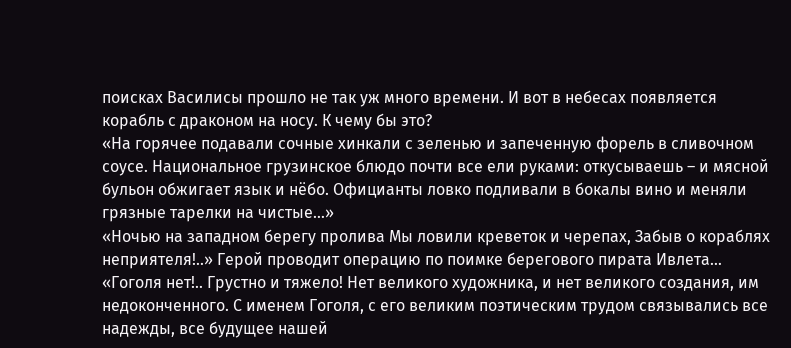поисках Василисы прошло не так уж много времени. И вот в небесах появляется корабль с драконом на носу. К чему бы это?
«На горячее подавали сочные хинкали с зеленью и запеченную форель в сливочном соусе. Национальное грузинское блюдо почти все ели руками: откусываешь – и мясной бульон обжигает язык и нёбо. Официанты ловко подливали в бокалы вино и меняли грязные тарелки на чистые…»
«Ночью на западном берегу пролива Мы ловили креветок и черепах, Забыв о кораблях неприятеля!..» Герой проводит операцию по поимке берегового пирата Ивлета…
«Гоголя нет!.. Грустно и тяжело! Нет великого художника, и нет великого создания, им недоконченного. С именем Гоголя, с его великим поэтическим трудом связывались все надежды, все будущее нашей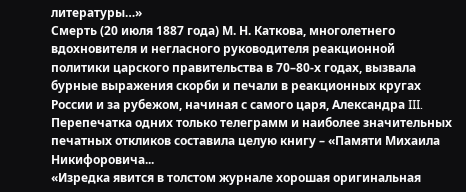литературы…»
Смерть (20 июля 1887 года) М. Н. Каткова, многолетнего вдохновителя и негласного руководителя реакционной политики царского правительства в 70–80-х годах, вызвала бурные выражения скорби и печали в реакционных кругах России и за рубежом, начиная с самого царя, Александра III. Перепечатка одних только телеграмм и наиболее значительных печатных откликов составила целую книгу – «Памяти Михаила Никифоровича...
«Изредка явится в толстом журнале хорошая оригинальная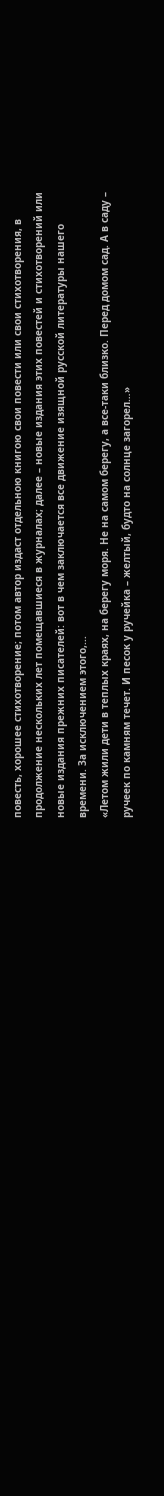повесть, хорошее стихотворение; потом автор издаст отдельною книгою свои повести или свои стихотворения, в продолжение нескольких лет помещавшиеся в журналах; далее – новые издания этих повестей и стихотворений или новые издания прежних писателей: вот в чем заключается все движение изящной русской литературы нашего времени. За исключением этого,...
«Летом жили дети в теплых краях, на берегу моря. Не на самом берегу, а все-таки близко. Перед домом сад. А в саду – ручеек по камням течет. И песок у ручейка – желтый, будто на солнце загорел…»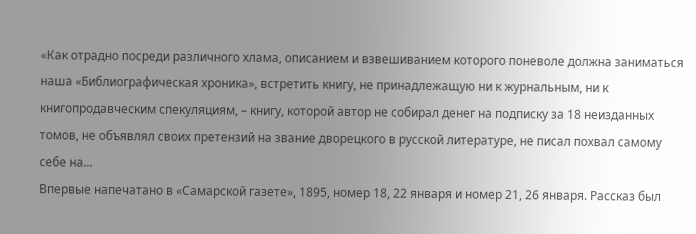«Как отрадно посреди различного хлама, описанием и взвешиванием которого поневоле должна заниматься наша «Библиографическая хроника», встретить книгу, не принадлежащую ни к журнальным, ни к книгопродавческим спекуляциям, – книгу, которой автор не собирал денег на подписку за 18 неизданных томов, не объявлял своих претензий на звание дворецкого в русской литературе, не писал похвал самому себе на...
Впервые напечатано в «Самарской газете», 1895, номер 18, 22 января и номер 21, 26 января. Рассказ был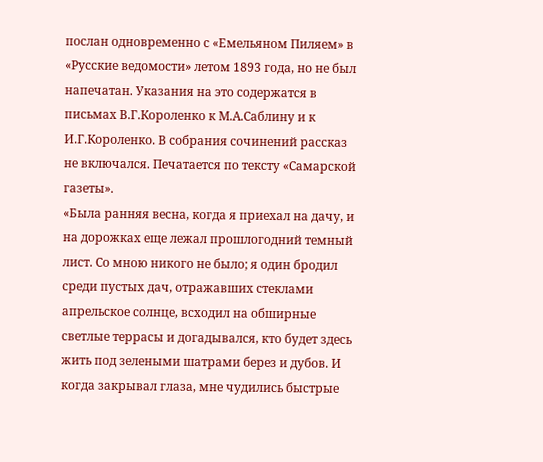послан одновременно с «Емельяном Пиляем» в «Русские ведомости» летом 1893 года, но не был напечатан. Указания на это содержатся в письмах В.Г.Короленко к М.А.Саблину и к И.Г.Короленко. В собрания сочинений рассказ не включался. Печатается по тексту «Самарской газеты».
«Была ранняя весна, когда я приехал на дачу, и на дорожках еще лежал прошлогодний темный лист. Со мною никого не было; я один бродил среди пустых дач, отражавших стеклами апрельское солнце, всходил на обширные светлые террасы и догадывался, кто будет здесь жить под зелеными шатрами берез и дубов. И когда закрывал глаза, мне чудились быстрые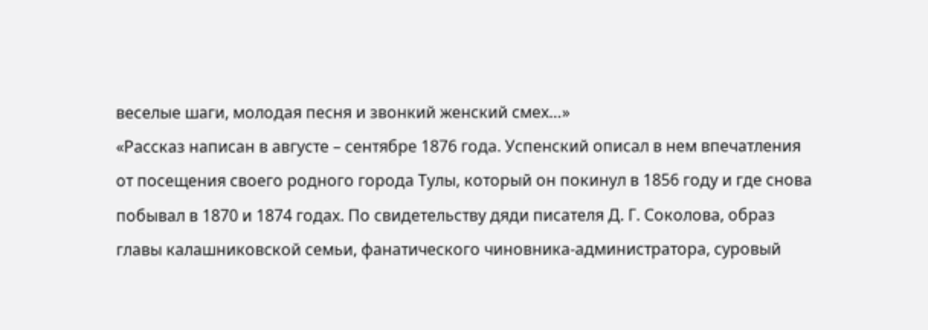веселые шаги, молодая песня и звонкий женский смех…»
«Рассказ написан в августе – сентябре 1876 года. Успенский описал в нем впечатления от посещения своего родного города Тулы, который он покинул в 1856 году и где снова побывал в 1870 и 1874 годах. По свидетельству дяди писателя Д. Г. Соколова, образ главы калашниковской семьи, фанатического чиновника-администратора, суровый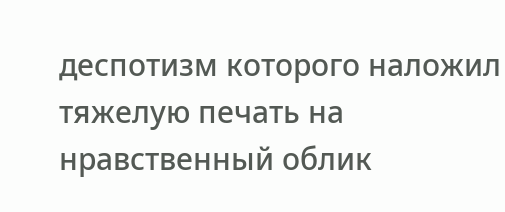деспотизм которого наложил тяжелую печать на нравственный облик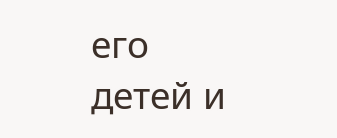его детей и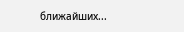ближайших...